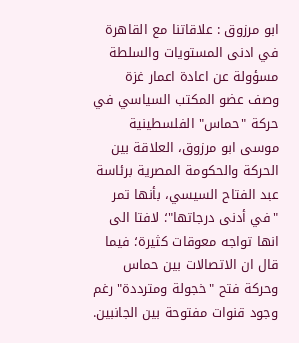ابو مرزوق : علاقاتنا مع القاهرة في ادنى المستويات والسلطة مسؤولة عن اعادة اعمار غزة
وصف عضو المكتب السياسي في حركة "حماس" الفلسطينية موسى ابو مرزوق، العلاقة بين الحركة والحكومة المصرية برئاسة عبد الفتاح السيسي، بأنها تمر "في أدنى درجاتها"؛ لافتا الى انها تواجه معوقات كثيرة؛ فيما قال ان الاتصالات بين حماس وحركة فتح "خجولة ومترددة" رغم وجود قنوات مفتوحة بين الجانبين.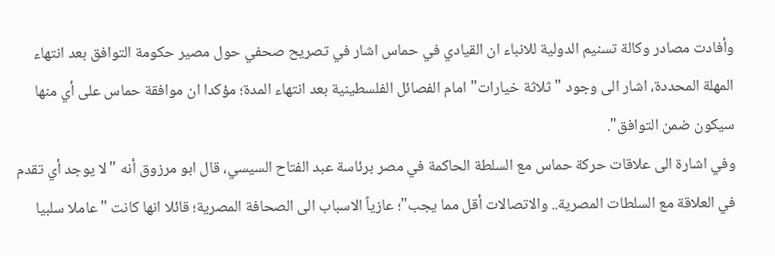وأفادت مصادر وكالة تسنيم الدولية للانباء ان القيادي في حماس اشار في تصريح صحفي حول مصير حكومة التوافق بعد انتهاء المهلة المحددة، اشار الى وجود "ثلاثة خيارات" امام الفصائل الفلسطينية بعد انتهاء المدة؛ مؤكدا ان موافقة حماس على أي منها سيكون ضمن التوافق".
وفي اشارة الى علاقات حركة حماس مع السلطة الحاكمة في مصر برئاسة عبد الفتاح السيسي، قال ابو مرزوق أنه "لا يوجد أي تقدم في العلاقة مع السلطات المصرية.. والاتصالات أقل مما يجب"؛ عازياً الاسباب الى الصحافة المصرية؛ قائلا انها كانت "عاملا سلبيا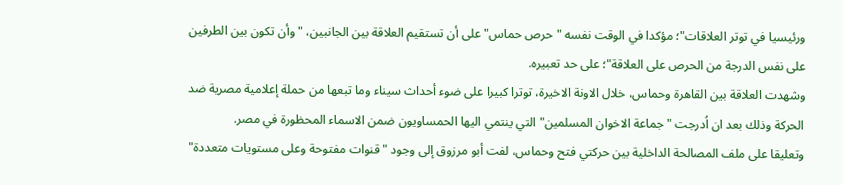ورئيسيا في توتر العلاقات"؛ مؤكدا في الوقت نفسه "حرص حماس" على أن تستقيم العلاقة بين الجانبين، "وأن تكون بين الطرفين على نفس الدرجة من الحرص على العلاقة"؛ على حد تعبيره.
وشهدت العلاقة بين القاهرة وحماس، خلال الاونة الاخيرة، توترا كبيرا على ضوء أحداث سيناء وما تبعها من حملة إعلامية مصرية ضد الحركة وذلك بعد ان اُدرجت "جماعة الاخوان المسلمين" التي ينتمي اليها الحمساويون ضمن الاسماء المحظورة في مصر.
وتعليقا على ملف المصالحة الداخلية بين حركتي فتح وحماس، لفت أبو مرزوق إلى وجود "قنوات مفتوحة وعلى مستويات متعددة"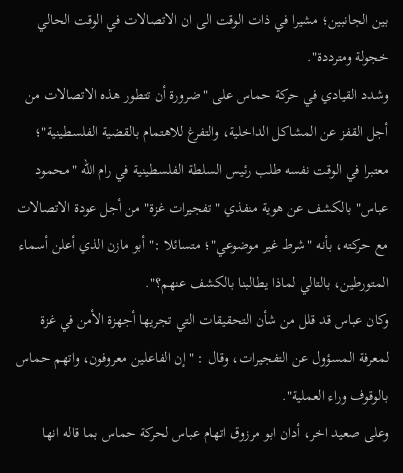بين الجانبين؛ مشيرا في ذات الوقت الى ان الاتصالات في الوقت الحالي خجولة ومترددة".
وشدد القيادي في حركة حماس على "ضرورة أن تتطور هذه الاتصالات من أجل القفز عن المشاكل الداخلية، والتفرغ للاهتمام بالقضية الفلسطينية"؛ معتبرا في الوقت نفسه طلب رئيس السلطة الفلسطينية في رام الله "محمود عباس" بالكشف عن هوية منفذي "تفجيرات غزة" من أجل عودة الاتصالات مع حركته، بأنه "شرط غير موضوعي"؛ متسائلا :" أبو مازن الذي أعلن أسماء المتورطين، بالتالي لماذا يطالبنا بالكشف عنهم؟".
وكان عباس قد قلل من شأن التحقيقات التي تجريها أجهزة الأمن في غزة لمعرفة المسؤول عن التفجيرات، وقال : "إن الفاعلين معروفون، واتهم حماس بالوقوف وراء العملية".
وعلى صعيد اخر، أدان ابو مرزوق اتهام عباس لحركة حماس بما قاله انها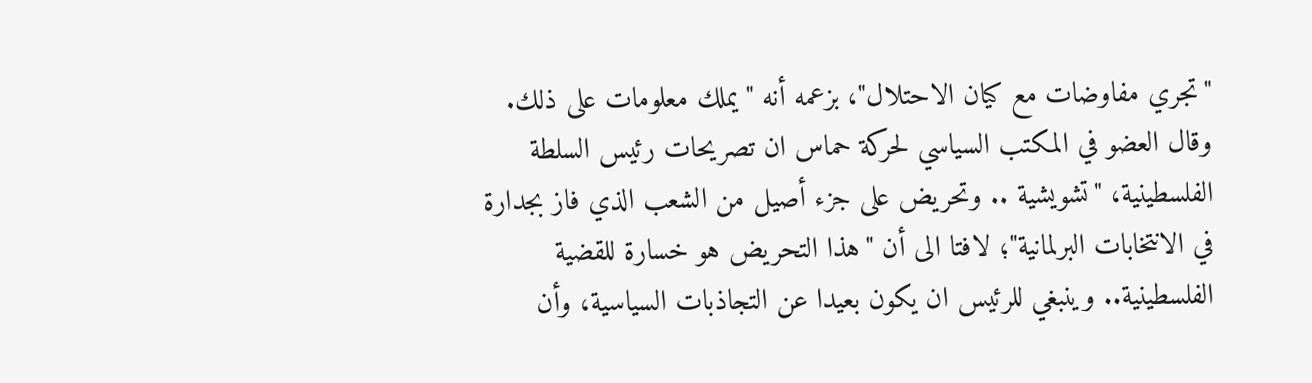"تجري مفاوضات مع كيان الاحتلال"، بزعمه أنه "يملك معلومات على ذلك.
وقال العضو في المكتب السياسي لحركة حماس ان تصريحات رئيس السلطة الفلسطينية، "تشويشية .. وتحريض على جزء أصيل من الشعب الذي فاز بجدارة في الانتخابات البرلمانية"؛ لافتا الى أن "هذا التحريض هو خسارة للقضية الفلسطينية.. وينبغي للرئيس ان يكون بعيدا عن التجاذبات السياسية، وأن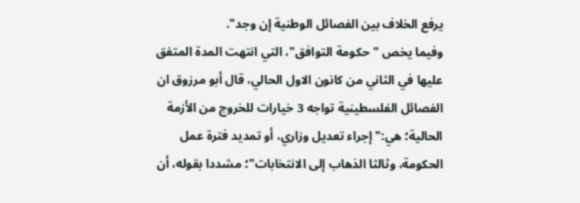يرفع الخلاف بين الفصائل الوطنية إن وجد".
وفيما يخص "حكومة التوافق"، التي انتهت المدة المتفق عليها في الثاني من كانون الاول الحالي، قال أبو مرزوق ان الفصائل الفلسطينية تواجه 3 خيارات للخروج من الأزمة الحالية؛ هي:" إجراء تعديل وزاري، أو تمديد فترة عمل الحكومة، وثالثا الذهاب إلى الانتخابات"؛ مشددا بقوله، أن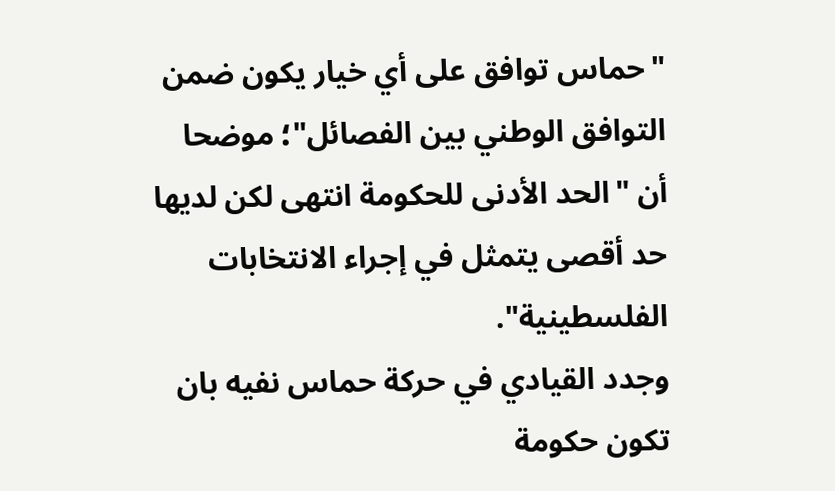"حماس توافق على أي خيار يكون ضمن التوافق الوطني بين الفصائل"؛ موضحا أن "الحد الأدنى للحكومة انتهى لكن لديها حد أقصى يتمثل في إجراء الانتخابات الفلسطينية".
وجدد القيادي في حركة حماس نفيه بان تكون حكومة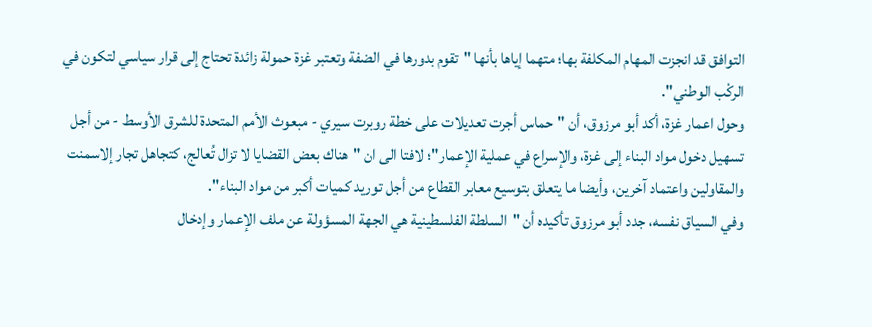التوافق قد انجزت المهام المكلفة بها؛ متهما إياها بأنها "تقوم بدورها في الضفة وتعتبر غزة حمولة زائدة تحتاج إلى قرار سياسي لتكون في الركْب الوطني".
وحول اعمار غزة، أكد أبو مرزوق، أن "حماس أجرت تعديلات على خطة روبرت سيري - مبعوث الأمم المتحدة للشرق الأوسط - من أجل تسهيل دخول مواد البناء إلى غزة، والإسراع في عملية الإعمار"؛ لافتا الى ان "هناك بعض القضايا لا تزال تُعالج، كتجاهل تجار إلاسمنت والمقاولين واعتماد آخرين، وأيضا ما يتعلق بتوسيع معابر القطاع من أجل توريد كميات أكبر من مواد البناء".
وفي السياق نفسه، جدد أبو مرزوق تأكيده أن "السلطة الفلسطينية هي الجهة المسؤولة عن ملف الإعمار وإدخال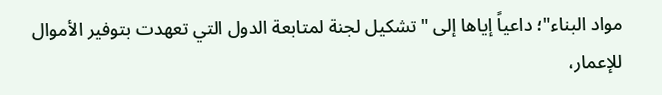مواد البناء"؛ داعياً إياها إلى "تشكيل لجنة لمتابعة الدول التي تعهدت بتوفير الأموال للإعمار،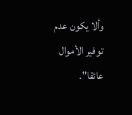وألا يكون عدم توفير الأموال عائقا".